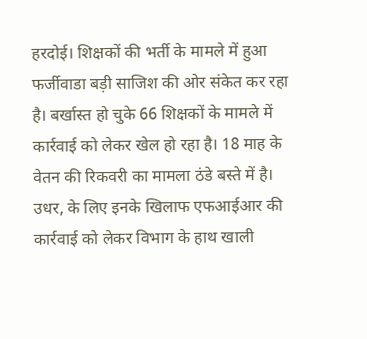हरदोई। शिक्षकों की भर्ती के मामले में हुआ फर्जीवाडा बड़ी साजिश की ओर संकेत कर रहा है। बर्खास्त हो चुके 66 शिक्षकों के मामले में कार्रवाई को लेकर खेल हो रहा है। 18 माह के वेतन की रिकवरी का मामला ठंडे बस्ते में है। उधर, के लिए इनके खिलाफ एफआईआर की कार्रवाई को लेकर विभाग के हाथ खाली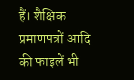हैं। शैक्षिक प्रमाणपत्रों आदि की फाइलें भी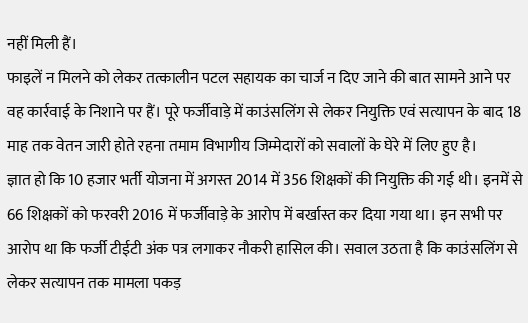नहीं मिली हैं।
फाइलें न मिलने को लेकर तत्कालीन पटल सहायक का चार्ज न दिए जाने की बात सामने आने पर वह कार्रवाई के निशाने पर हैं। पूरे फर्जीवाड़े में काउंसलिंग से लेकर नियुक्ति एवं सत्यापन के बाद 18 माह तक वेतन जारी होते रहना तमाम विभागीय जिम्मेदारों को सवालों के घेरे में लिए हुए है।
ज्ञात हो कि 10 हजार भर्ती योजना में अगस्त 2014 में 356 शिक्षकों की नियुक्ति की गई थी। इनमें से 66 शिक्षकों को फरवरी 2016 में फर्जीवाड़े के आरोप में बर्खास्त कर दिया गया था। इन सभी पर आरोप था कि फर्जी टीईटी अंक पत्र लगाकर नौकरी हासिल की। सवाल उठता है कि काउंसलिंग से लेकर सत्यापन तक मामला पकड़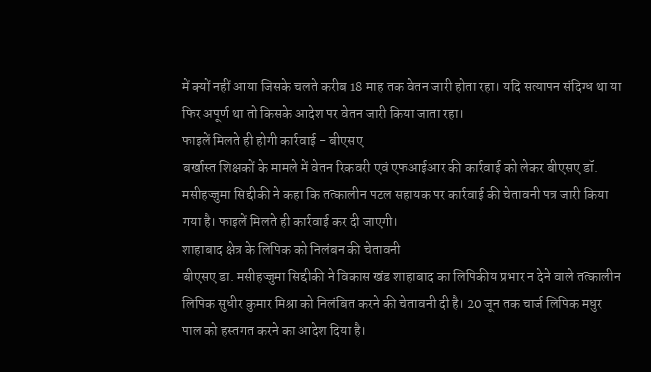में क्यों नहीं आया जिसके चलते करीब 18 माह तक वेतन जारी होता रहा। यदि सत्यापन संदिग्ध था या फिर अपूर्ण था तो किसके आदेश पर वेतन जारी किया जाता रहा।
फाइलें मिलते ही होगी कार्रवाई - बीएसए
बर्खास्त शिक्षकों के मामले में वेतन रिकवरी एवं एफआईआर की कार्रवाई को लेकर बीएसए डॉ. मसीहज्जुमा सिद्दीकी ने कहा कि तत्कालीन पटल सहायक पर कार्रवाई की चेतावनी पत्र जारी किया गया है। फाइलें मिलते ही कार्रवाई कर दी जाएगी।
शाहाबाद क्षेत्र के लिपिक को निलंबन की चेतावनी
बीएसए डा. मसीहज्जुमा सिद्दीकी ने विकास खंड शाहाबाद का लिपिकीय प्रभार न देने वाले तत्कालीन लिपिक सुधीर कुमार मिश्रा को निलंबित करने की चेतावनी दी है। 20 जून तक चार्ज लिपिक मधुर पाल को हस्तगत करने का आदेश दिया है।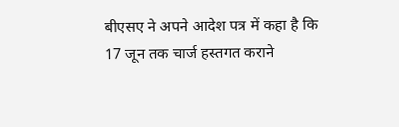बीएसए ने अपने आदेश पत्र में कहा है कि 17 जून तक चार्ज हस्तगत कराने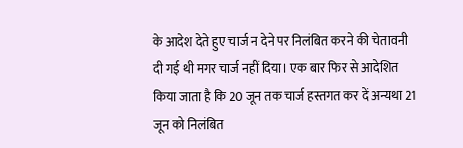के आदेश देते हुए चार्ज न देने पर निलंबित करने की चेतावनी दी गई थी मगर चार्ज नहीं दिया। एक बार फिर से आदेशित किया जाता है कि 20 जून तक चार्ज हस्तगत कर दें अन्यथा 21 जून को निलंबित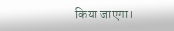किया जाएगा।